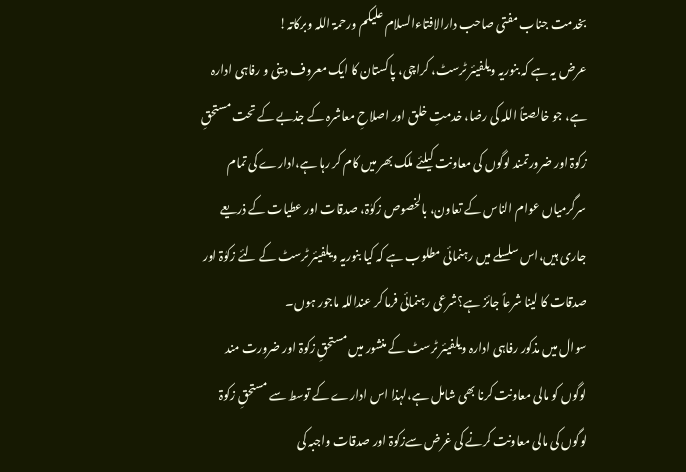بخدمت جناب مفتی صاحب دارالافتاءالسلام علیکم ورحمۃ اللہ وبرکاتہ!
عرض یہ ہے کہ بنوریہ ویلفیئر ٹرسٹ، کراچی، پاکستان کا ایک معروف دینی و رفاہی ادارہ ہے، جو خالصتاً اللہ کی رضا، خدمتِ خلق اور اصلاحِ معاشرہ کے جذبے کے تحت مستحقِ زکوۃ اور ضرورتمند لوگوں کی معاونت کیلئے ملک بھر میں کام کر رہا ہے،ادارے کی تمام سرگرمیاں عوام الناس کے تعاون، بالخصوص زکوٰۃ، صدقات اور عطیات کے ذریعے جاری ہیں،اس سلسلے میں رہنمائی مطلوب ہے کہ کیا بنوریہ ویلفیئر ٹرسٹ کے لئے زکوٰۃ اور صدقات کا لینا شرعاً جائز ہے؟شرعی رہنمائی فرما کر عنداللہ ماجور ہوں۔
سوال میں مذکور رفاہی ادارہ ویلفیئر ٹرسٹ کے منشور میں مستحقِ زکوۃ اور ضرورت مند لوگوں کو مالی معاونت کرنا بھی شامل ہے،لہذا اس ادارے کے توسط سے مستحقِ زکوۃ لوگوں کی مالی معاونت کرنے کی غرض سےزکوۃ اور صدقات واجبہ کی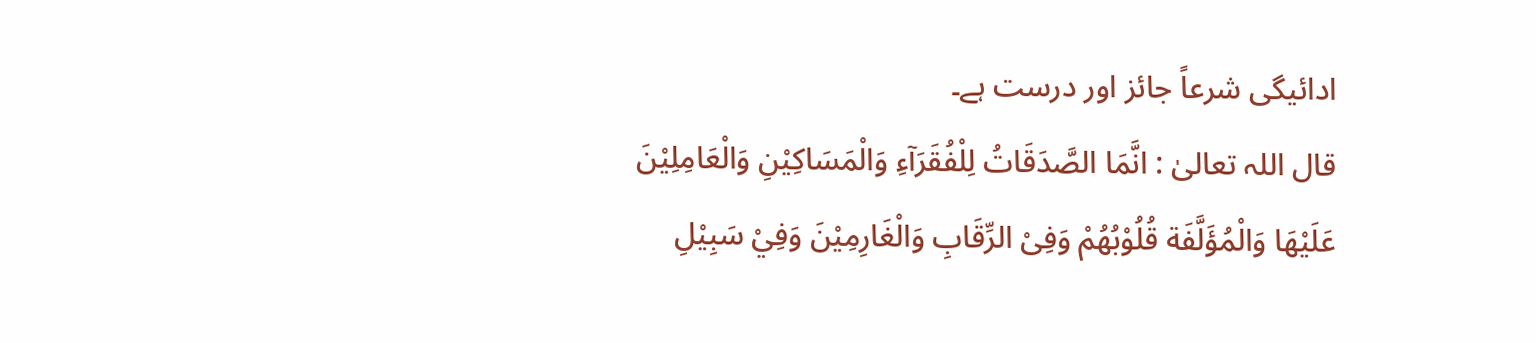ادائیگی شرعاً جائز اور درست ہے۔
قال اللہ تعالیٰ : انَّمَا الصَّدَقَاتُ لِلْفُقَرَآءِ وَالْمَسَاکِیْنِ وَالْعَامِلِیْنَ عَلَیْھَا وَالْمُؤَلَّفَة قُلُوْبُھُمْ وَفِیْ الرِّقَابِ وَالْغَارِمِیْنَ وَفِيْ سَبِیْلِ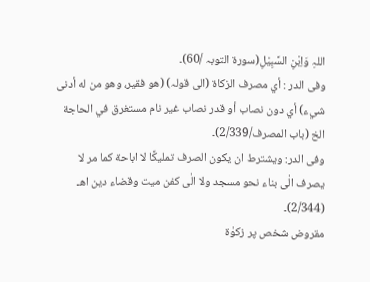اللہِ وَاِبْنِ السَّبِیْلِ(سورۃ التوبہ /60)۔
وفی الدر : أي مصرف الزكاة (الی قولہ) (هو فقير، وهو من له أدنى شيء) أي دون نصاب أو قدر نصاب غير نام مستغرق في الحاجة الخ (باب المصرف/2/339)۔
وفی الدر: ویشترط ان یكون الصرف تملیكًا لا اباحة كما مر لا یصرف الٰی بناء نحو مسجد ولا الٰی كفن میت وقضاء دین اهـ (2/344)۔
مقروض شخص پر زکوٰۃ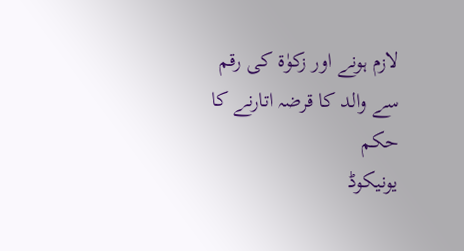لازم ہونے اور زکوٰۃ کی رقم سے والد کا قرضہ اتارنے کا حکم
یونیکوڈ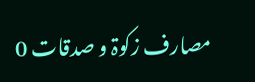مصارف زکوۃ و صدقات 0